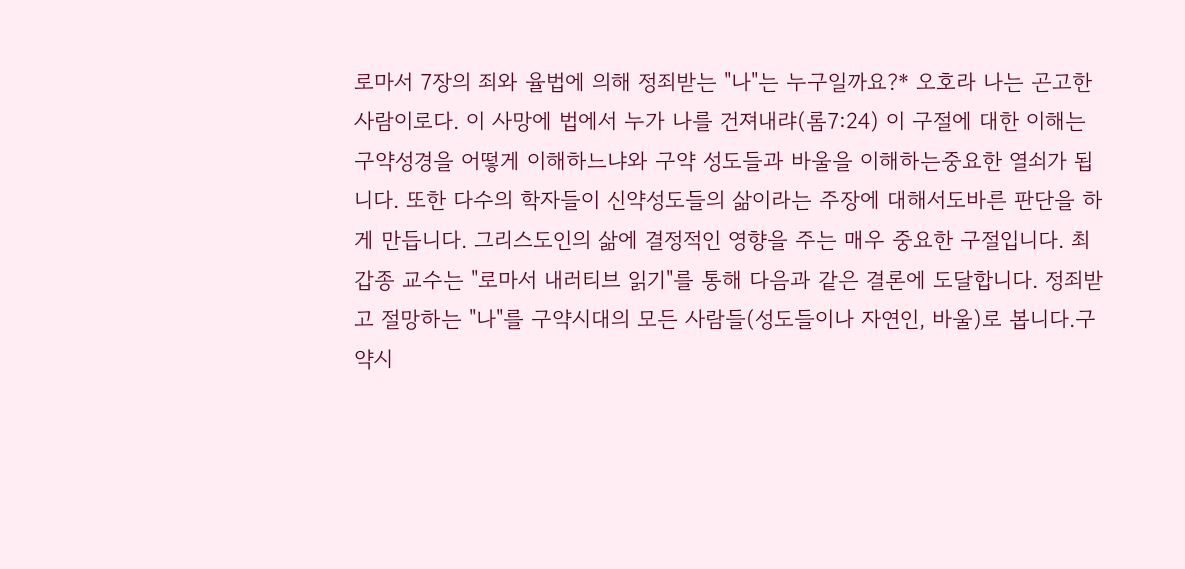로마서 7장의 죄와 율법에 의해 정죄받는 "나"는 누구일까요?* 오호라 나는 곤고한 사람이로다. 이 사망에 법에서 누가 나를 건져내랴(롬7:24) 이 구절에 대한 이해는 구약성경을 어떻게 이해하느냐와 구약 성도들과 바울을 이해하는중요한 열쇠가 됩니다. 또한 다수의 학자들이 신약성도들의 삶이라는 주장에 대해서도바른 판단을 하게 만듭니다. 그리스도인의 삶에 결정적인 영향을 주는 매우 중요한 구절입니다. 최갑종 교수는 "로마서 내러티브 읽기"를 통해 다음과 같은 결론에 도달합니다. 정죄받고 절망하는 "나"를 구약시대의 모든 사람들(성도들이나 자연인, 바울)로 봅니다.구약시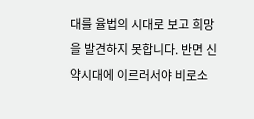대를 율법의 시대로 보고 희망을 발견하지 못합니다. 반면 신약시대에 이르러서야 비로소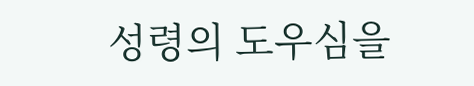성령의 도우심을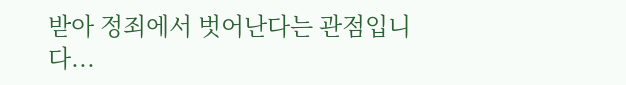받아 정죄에서 벗어난다는 관점입니다...